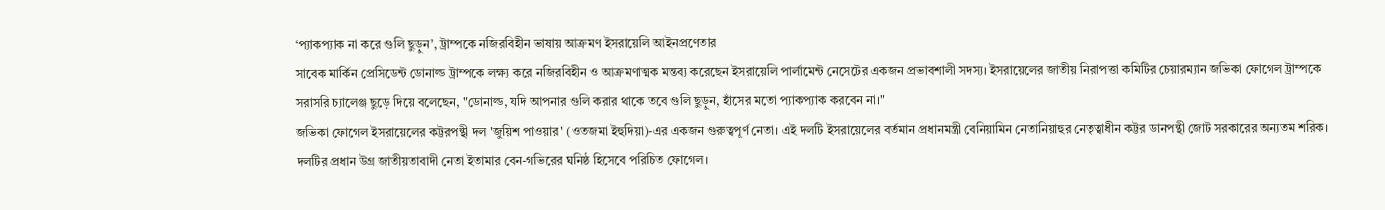‘প্যাকপ্যাক না করে গুলি ছুড়ুন’, ট্রাম্পকে নজিরবিহীন ভাষায় আক্রমণ ইসরায়েলি আইনপ্রণেতার
সাবেক মার্কিন প্রেসিডেন্ট ডোনাল্ড ট্রাম্পকে লক্ষ্য করে নজিরবিহীন ও আক্রমণাত্মক মন্তব্য করেছেন ইসরায়েলি পার্লামেন্ট নেসেটের একজন প্রভাবশালী সদস্য। ইসরায়েলের জাতীয় নিরাপত্তা কমিটির চেয়ারম্যান জভিকা ফোগেল ট্রাম্পকে সরাসরি চ্যালেঞ্জ ছুড়ে দিয়ে বলেছেন, "ডোনাল্ড, যদি আপনার গুলি করার থাকে তবে গুলি ছুড়ুন, হাঁসের মতো প্যাকপ্যাক করবেন না।"
জভিকা ফোগেল ইসরায়েলের কট্টরপন্থী দল 'জুয়িশ পাওয়ার' (ওতজমা ইহুদিয়া)-এর একজন গুরুত্বপূর্ণ নেতা। এই দলটি ইসরায়েলের বর্তমান প্রধানমন্ত্রী বেনিয়ামিন নেতানিয়াহুর নেতৃত্বাধীন কট্টর ডানপন্থী জোট সরকারের অন্যতম শরিক। দলটির প্রধান উগ্র জাতীয়তাবাদী নেতা ইতামার বেন-গভিরের ঘনিষ্ঠ হিসেবে পরিচিত ফোগেল।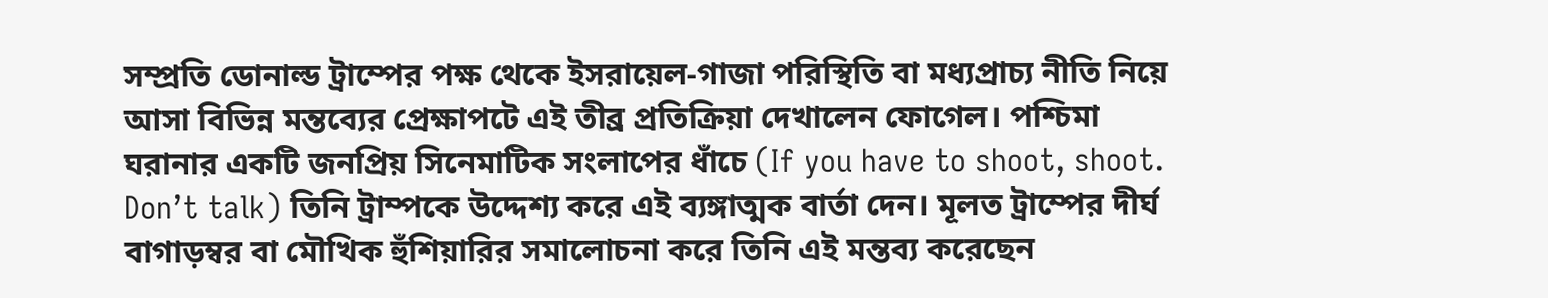সম্প্রতি ডোনাল্ড ট্রাম্পের পক্ষ থেকে ইসরায়েল-গাজা পরিস্থিতি বা মধ্যপ্রাচ্য নীতি নিয়ে আসা বিভিন্ন মন্তব্যের প্রেক্ষাপটে এই তীব্র প্রতিক্রিয়া দেখালেন ফোগেল। পশ্চিমা ঘরানার একটি জনপ্রিয় সিনেমাটিক সংলাপের ধাঁচে (If you have to shoot, shoot. Don’t talk) তিনি ট্রাম্পকে উদ্দেশ্য করে এই ব্যঙ্গাত্মক বার্তা দেন। মূলত ট্রাম্পের দীর্ঘ বাগাড়ম্বর বা মৌখিক হুঁশিয়ারির সমালোচনা করে তিনি এই মন্তব্য করেছেন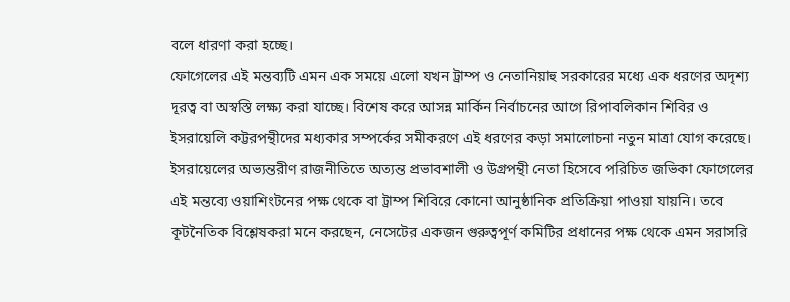বলে ধারণা করা হচ্ছে।
ফোগেলের এই মন্তব্যটি এমন এক সময়ে এলো যখন ট্রাম্প ও নেতানিয়াহু সরকারের মধ্যে এক ধরণের অদৃশ্য দূরত্ব বা অস্বস্তি লক্ষ্য করা যাচ্ছে। বিশেষ করে আসন্ন মার্কিন নির্বাচনের আগে রিপাবলিকান শিবির ও ইসরায়েলি কট্টরপন্থীদের মধ্যকার সম্পর্কের সমীকরণে এই ধরণের কড়া সমালোচনা নতুন মাত্রা যোগ করেছে।
ইসরায়েলের অভ্যন্তরীণ রাজনীতিতে অত্যন্ত প্রভাবশালী ও উগ্রপন্থী নেতা হিসেবে পরিচিত জভিকা ফোগেলের এই মন্তব্যে ওয়াশিংটনের পক্ষ থেকে বা ট্রাম্প শিবিরে কোনো আনুষ্ঠানিক প্রতিক্রিয়া পাওয়া যায়নি। তবে কূটনৈতিক বিশ্লেষকরা মনে করছেন, নেসেটের একজন গুরুত্বপূর্ণ কমিটির প্রধানের পক্ষ থেকে এমন সরাসরি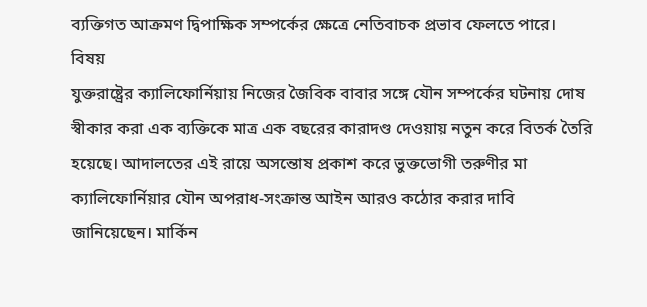ব্যক্তিগত আক্রমণ দ্বিপাক্ষিক সম্পর্কের ক্ষেত্রে নেতিবাচক প্রভাব ফেলতে পারে।
বিষয়
যুক্তরাষ্ট্রের ক্যালিফোর্নিয়ায় নিজের জৈবিক বাবার সঙ্গে যৌন সম্পর্কের ঘটনায় দোষ স্বীকার করা এক ব্যক্তিকে মাত্র এক বছরের কারাদণ্ড দেওয়ায় নতুন করে বিতর্ক তৈরি হয়েছে। আদালতের এই রায়ে অসন্তোষ প্রকাশ করে ভুক্তভোগী তরুণীর মা ক্যালিফোর্নিয়ার যৌন অপরাধ-সংক্রান্ত আইন আরও কঠোর করার দাবি জানিয়েছেন। মার্কিন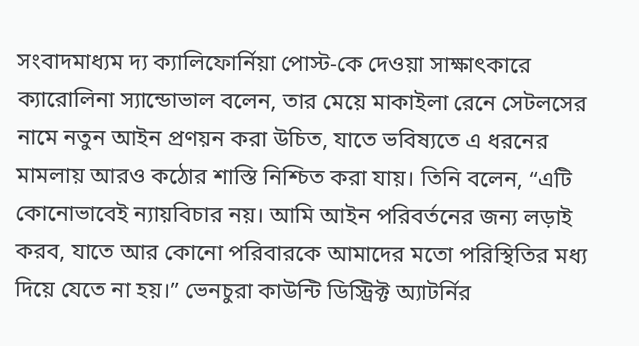সংবাদমাধ্যম দ্য ক্যালিফোর্নিয়া পোস্ট-কে দেওয়া সাক্ষাৎকারে ক্যারোলিনা স্যান্ডোভাল বলেন, তার মেয়ে মাকাইলা রেনে সেটলসের নামে নতুন আইন প্রণয়ন করা উচিত, যাতে ভবিষ্যতে এ ধরনের মামলায় আরও কঠোর শাস্তি নিশ্চিত করা যায়। তিনি বলেন, “এটি কোনোভাবেই ন্যায়বিচার নয়। আমি আইন পরিবর্তনের জন্য লড়াই করব, যাতে আর কোনো পরিবারকে আমাদের মতো পরিস্থিতির মধ্য দিয়ে যেতে না হয়।” ভেনচুরা কাউন্টি ডিস্ট্রিক্ট অ্যাটর্নির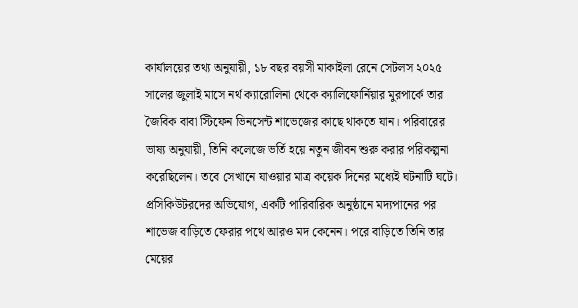কার্যালয়ের তথ্য অনুযায়ী, ১৮ বছর বয়সী মাকাইলা রেনে সেটলস ২০২৫ সালের জুলাই মাসে নর্থ ক্যারোলিনা থেকে ক্যালিফোর্নিয়ার মুরপার্কে তার জৈবিক বাবা স্টিফেন ভিনসেন্ট শাভেজের কাছে থাকতে যান। পরিবারের ভাষ্য অনুযায়ী, তিনি কলেজে ভর্তি হয়ে নতুন জীবন শুরু করার পরিকল্পনা করেছিলেন। তবে সেখানে যাওয়ার মাত্র কয়েক দিনের মধ্যেই ঘটনাটি ঘটে। প্রসিকিউটরদের অভিযোগ, একটি পারিবারিক অনুষ্ঠানে মদ্যপানের পর শাভেজ বাড়িতে ফেরার পথে আরও মদ কেনেন। পরে বাড়িতে তিনি তার মেয়ের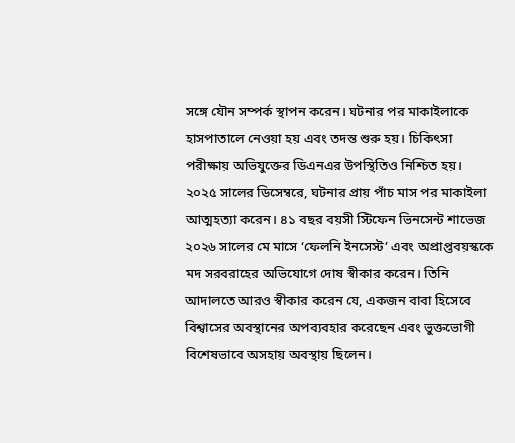সঙ্গে যৌন সম্পর্ক স্থাপন করেন। ঘটনার পর মাকাইলাকে হাসপাতালে নেওয়া হয় এবং তদন্ত শুরু হয়। চিকিৎসা পরীক্ষায় অভিযুক্তের ডিএনএর উপস্থিতিও নিশ্চিত হয়। ২০২৫ সালের ডিসেম্বরে, ঘটনার প্রায় পাঁচ মাস পর মাকাইলা আত্মহত্যা করেন। ৪১ বছর বয়সী স্টিফেন ভিনসেন্ট শাভেজ ২০২৬ সালের মে মাসে ‘ফেলনি ইনসেস্ট’ এবং অপ্রাপ্তবয়স্ককে মদ সরবরাহের অভিযোগে দোষ স্বীকার করেন। তিনি আদালতে আরও স্বীকার করেন যে, একজন বাবা হিসেবে বিশ্বাসের অবস্থানের অপব্যবহার করেছেন এবং ভুক্তভোগী বিশেষভাবে অসহায় অবস্থায় ছিলেন।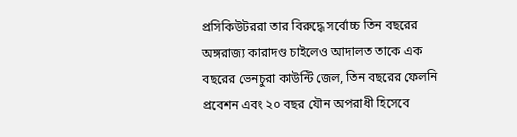প্রসিকিউটররা তার বিরুদ্ধে সর্বোচ্চ তিন বছরের অঙ্গরাজ্য কারাদণ্ড চাইলেও আদালত তাকে এক বছরের ভেনচুরা কাউন্টি জেল, তিন বছরের ফেলনি প্রবেশন এবং ২০ বছর যৌন অপরাধী হিসেবে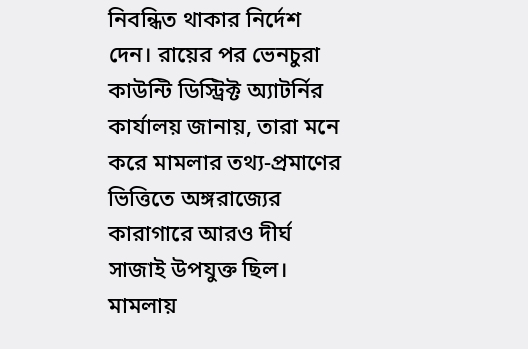নিবন্ধিত থাকার নির্দেশ দেন। রায়ের পর ভেনচুরা কাউন্টি ডিস্ট্রিক্ট অ্যাটর্নির কার্যালয় জানায়, তারা মনে করে মামলার তথ্য-প্রমাণের ভিত্তিতে অঙ্গরাজ্যের কারাগারে আরও দীর্ঘ সাজাই উপযুক্ত ছিল। মামলায়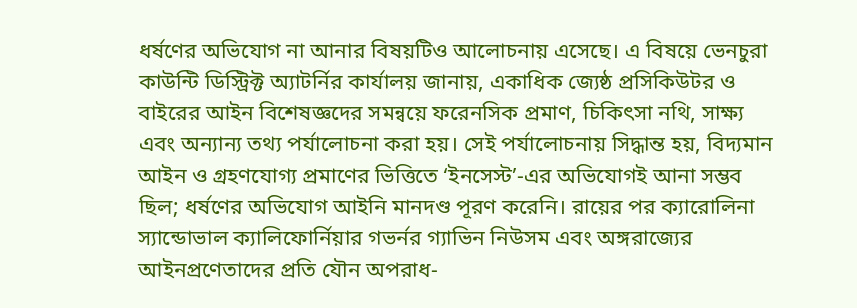ধর্ষণের অভিযোগ না আনার বিষয়টিও আলোচনায় এসেছে। এ বিষয়ে ভেনচুরা কাউন্টি ডিস্ট্রিক্ট অ্যাটর্নির কার্যালয় জানায়, একাধিক জ্যেষ্ঠ প্রসিকিউটর ও বাইরের আইন বিশেষজ্ঞদের সমন্বয়ে ফরেনসিক প্রমাণ, চিকিৎসা নথি, সাক্ষ্য এবং অন্যান্য তথ্য পর্যালোচনা করা হয়। সেই পর্যালোচনায় সিদ্ধান্ত হয়, বিদ্যমান আইন ও গ্রহণযোগ্য প্রমাণের ভিত্তিতে ‘ইনসেস্ট’-এর অভিযোগই আনা সম্ভব ছিল; ধর্ষণের অভিযোগ আইনি মানদণ্ড পূরণ করেনি। রায়ের পর ক্যারোলিনা স্যান্ডোভাল ক্যালিফোর্নিয়ার গভর্নর গ্যাভিন নিউসম এবং অঙ্গরাজ্যের আইনপ্রণেতাদের প্রতি যৌন অপরাধ-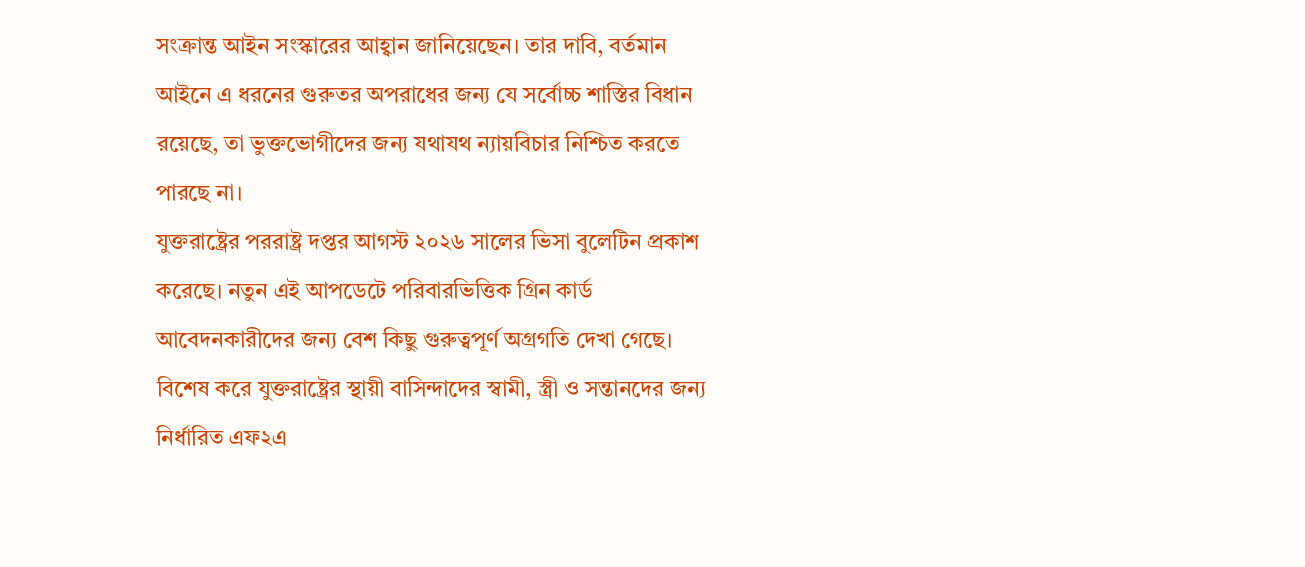সংক্রান্ত আইন সংস্কারের আহ্বান জানিয়েছেন। তার দাবি, বর্তমান আইনে এ ধরনের গুরুতর অপরাধের জন্য যে সর্বোচ্চ শাস্তির বিধান রয়েছে, তা ভুক্তভোগীদের জন্য যথাযথ ন্যায়বিচার নিশ্চিত করতে পারছে না।
যুক্তরাষ্ট্রের পররাষ্ট্র দপ্তর আগস্ট ২০২৬ সালের ভিসা বুলেটিন প্রকাশ করেছে। নতুন এই আপডেটে পরিবারভিত্তিক গ্রিন কার্ড আবেদনকারীদের জন্য বেশ কিছু গুরুত্বপূর্ণ অগ্রগতি দেখা গেছে। বিশেষ করে যুক্তরাষ্ট্রের স্থায়ী বাসিন্দাদের স্বামী, স্ত্রী ও সন্তানদের জন্য নির্ধারিত এফ২এ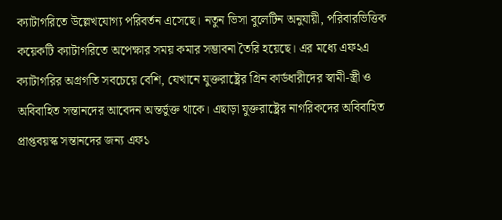ক্যাটাগরিতে উল্লেখযোগ্য পরিবর্তন এসেছে। নতুন ভিসা বুলেটিন অনুযায়ী, পরিবারভিত্তিক কয়েকটি ক্যাটাগরিতে অপেক্ষার সময় কমার সম্ভাবনা তৈরি হয়েছে। এর মধ্যে এফ২এ ক্যাটাগরির অগ্রগতি সবচেয়ে বেশি, যেখানে যুক্তরাষ্ট্রের গ্রিন কার্ডধারীদের স্বামী-স্ত্রী ও অবিবাহিত সন্তানদের আবেদন অন্তর্ভুক্ত থাকে। এছাড়া যুক্তরাষ্ট্রের নাগরিকদের অবিবাহিত প্রাপ্তবয়স্ক সন্তানদের জন্য এফ১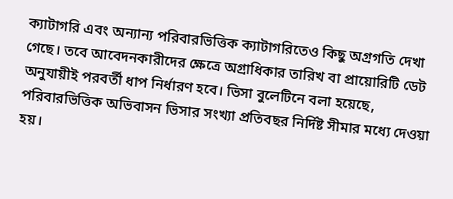ক্যাটাগরি এবং অন্যান্য পরিবারভিত্তিক ক্যাটাগরিতেও কিছু অগ্রগতি দেখা গেছে। তবে আবেদনকারীদের ক্ষেত্রে অগ্রাধিকার তারিখ বা প্রায়োরিটি ডেট অনুযায়ীই পরবর্তী ধাপ নির্ধারণ হবে। ভিসা বুলেটিনে বলা হয়েছে, পরিবারভিত্তিক অভিবাসন ভিসার সংখ্যা প্রতিবছর নির্দিষ্ট সীমার মধ্যে দেওয়া হয়।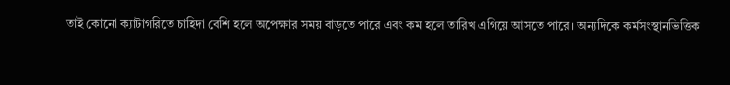তাই কোনো ক্যাটাগরিতে চাহিদা বেশি হলে অপেক্ষার সময় বাড়তে পারে এবং কম হলে তারিখ এগিয়ে আসতে পারে। অন্যদিকে কর্মসংস্থানভিত্তিক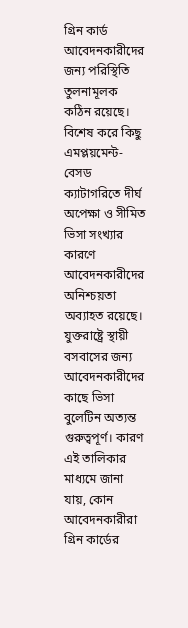গ্রিন কার্ড আবেদনকারীদের জন্য পরিস্থিতি তুলনামূলক কঠিন রয়েছে। বিশেষ করে কিছু এমপ্লয়মেন্ট-বেসড ক্যাটাগরিতে দীর্ঘ অপেক্ষা ও সীমিত ভিসা সংখ্যার কারণে আবেদনকারীদের অনিশ্চয়তা অব্যাহত রয়েছে। যুক্তরাষ্ট্রে স্থায়ী বসবাসের জন্য আবেদনকারীদের কাছে ভিসা বুলেটিন অত্যন্ত গুরুত্বপূর্ণ। কারণ এই তালিকার মাধ্যমে জানা যায়, কোন আবেদনকারীরা গ্রিন কার্ডের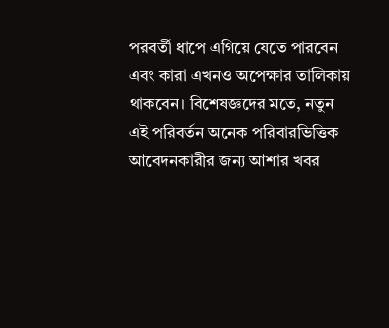পরবর্তী ধাপে এগিয়ে যেতে পারবেন এবং কারা এখনও অপেক্ষার তালিকায় থাকবেন। বিশেষজ্ঞদের মতে, নতুন এই পরিবর্তন অনেক পরিবারভিত্তিক আবেদনকারীর জন্য আশার খবর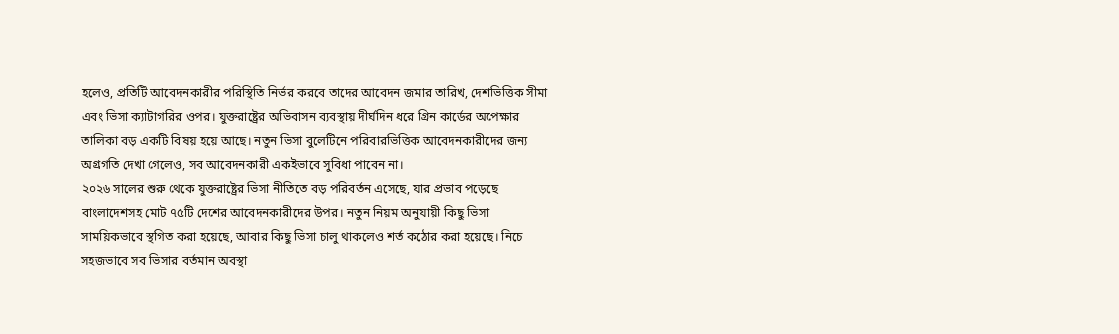হলেও, প্রতিটি আবেদনকারীর পরিস্থিতি নির্ভর করবে তাদের আবেদন জমার তারিখ, দেশভিত্তিক সীমা এবং ভিসা ক্যাটাগরির ওপর। যুক্তরাষ্ট্রের অভিবাসন ব্যবস্থায় দীর্ঘদিন ধরে গ্রিন কার্ডের অপেক্ষার তালিকা বড় একটি বিষয় হয়ে আছে। নতুন ভিসা বুলেটিনে পরিবারভিত্তিক আবেদনকারীদের জন্য অগ্রগতি দেখা গেলেও, সব আবেদনকারী একইভাবে সুবিধা পাবেন না।
২০২৬ সালের শুরু থেকে যুক্তরাষ্ট্রের ভিসা নীতিতে বড় পরিবর্তন এসেছে, যার প্রভাব পড়েছে বাংলাদেশসহ মোট ৭৫টি দেশের আবেদনকারীদের উপর। নতুন নিয়ম অনুযায়ী কিছু ভিসা সাময়িকভাবে স্থগিত করা হয়েছে, আবার কিছু ভিসা চালু থাকলেও শর্ত কঠোর করা হয়েছে। নিচে সহজভাবে সব ভিসার বর্তমান অবস্থা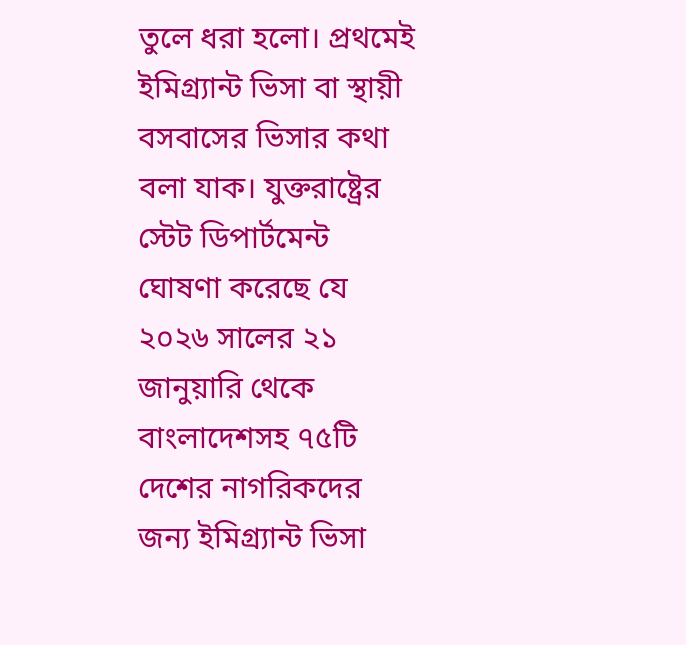তুলে ধরা হলো। প্রথমেই ইমিগ্র্যান্ট ভিসা বা স্থায়ী বসবাসের ভিসার কথা বলা যাক। যুক্তরাষ্ট্রের স্টেট ডিপার্টমেন্ট ঘোষণা করেছে যে ২০২৬ সালের ২১ জানুয়ারি থেকে বাংলাদেশসহ ৭৫টি দেশের নাগরিকদের জন্য ইমিগ্র্যান্ট ভিসা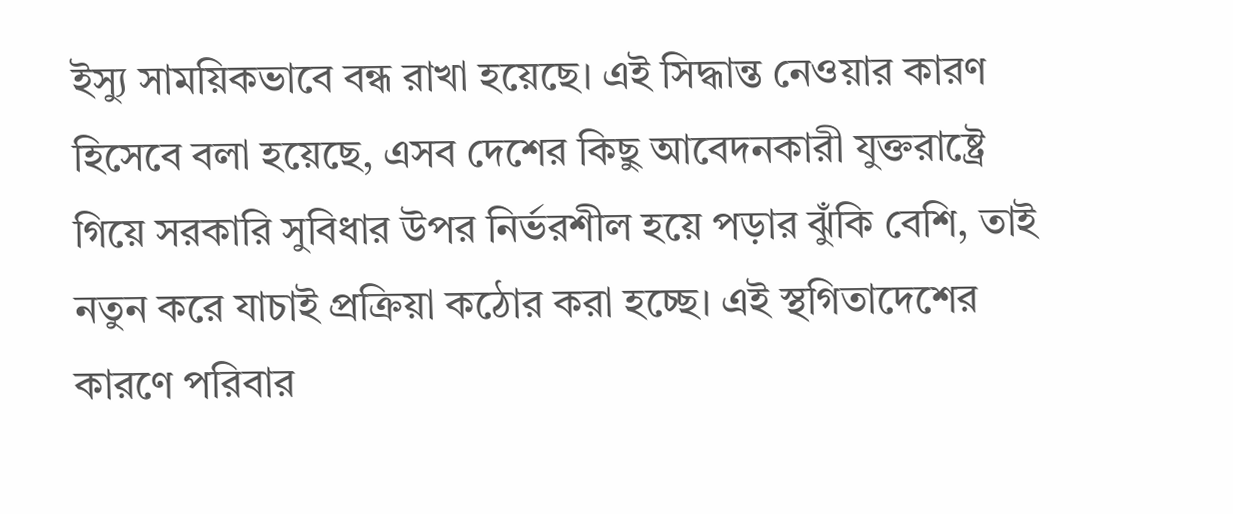ইস্যু সাময়িকভাবে বন্ধ রাখা হয়েছে। এই সিদ্ধান্ত নেওয়ার কারণ হিসেবে বলা হয়েছে, এসব দেশের কিছু আবেদনকারী যুক্তরাষ্ট্রে গিয়ে সরকারি সুবিধার উপর নির্ভরশীল হয়ে পড়ার ঝুঁকি বেশি, তাই নতুন করে যাচাই প্রক্রিয়া কঠোর করা হচ্ছে। এই স্থগিতাদেশের কারণে পরিবার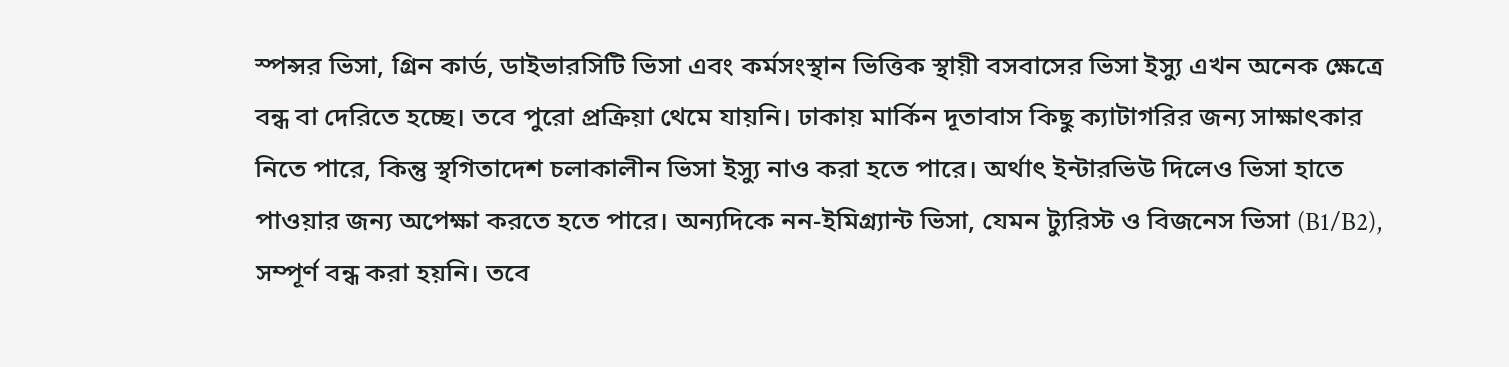স্পন্সর ভিসা, গ্রিন কার্ড, ডাইভারসিটি ভিসা এবং কর্মসংস্থান ভিত্তিক স্থায়ী বসবাসের ভিসা ইস্যু এখন অনেক ক্ষেত্রে বন্ধ বা দেরিতে হচ্ছে। তবে পুরো প্রক্রিয়া থেমে যায়নি। ঢাকায় মার্কিন দূতাবাস কিছু ক্যাটাগরির জন্য সাক্ষাৎকার নিতে পারে, কিন্তু স্থগিতাদেশ চলাকালীন ভিসা ইস্যু নাও করা হতে পারে। অর্থাৎ ইন্টারভিউ দিলেও ভিসা হাতে পাওয়ার জন্য অপেক্ষা করতে হতে পারে। অন্যদিকে নন-ইমিগ্র্যান্ট ভিসা, যেমন ট্যুরিস্ট ও বিজনেস ভিসা (B1/B2), সম্পূর্ণ বন্ধ করা হয়নি। তবে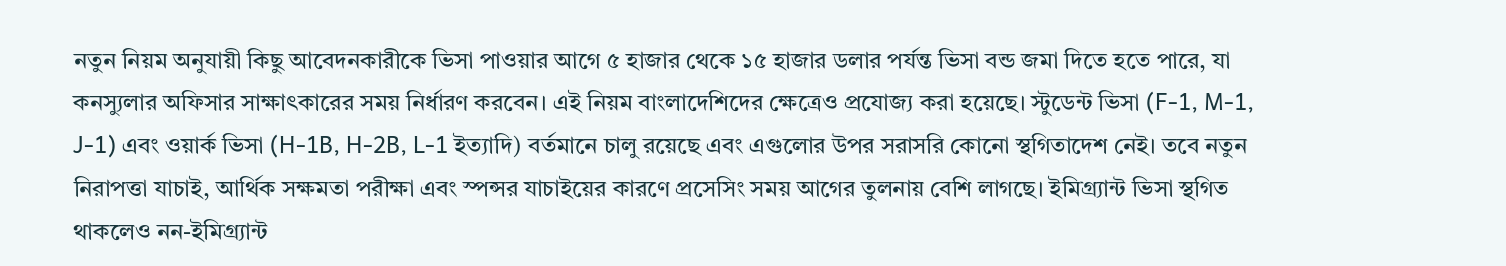নতুন নিয়ম অনুযায়ী কিছু আবেদনকারীকে ভিসা পাওয়ার আগে ৫ হাজার থেকে ১৫ হাজার ডলার পর্যন্ত ভিসা বন্ড জমা দিতে হতে পারে, যা কনস্যুলার অফিসার সাক্ষাৎকারের সময় নির্ধারণ করবেন। এই নিয়ম বাংলাদেশিদের ক্ষেত্রেও প্রযোজ্য করা হয়েছে। স্টুডেন্ট ভিসা (F-1, M-1, J-1) এবং ওয়ার্ক ভিসা (H-1B, H-2B, L-1 ইত্যাদি) বর্তমানে চালু রয়েছে এবং এগুলোর উপর সরাসরি কোনো স্থগিতাদেশ নেই। তবে নতুন নিরাপত্তা যাচাই, আর্থিক সক্ষমতা পরীক্ষা এবং স্পন্সর যাচাইয়ের কারণে প্রসেসিং সময় আগের তুলনায় বেশি লাগছে। ইমিগ্র্যান্ট ভিসা স্থগিত থাকলেও নন-ইমিগ্র্যান্ট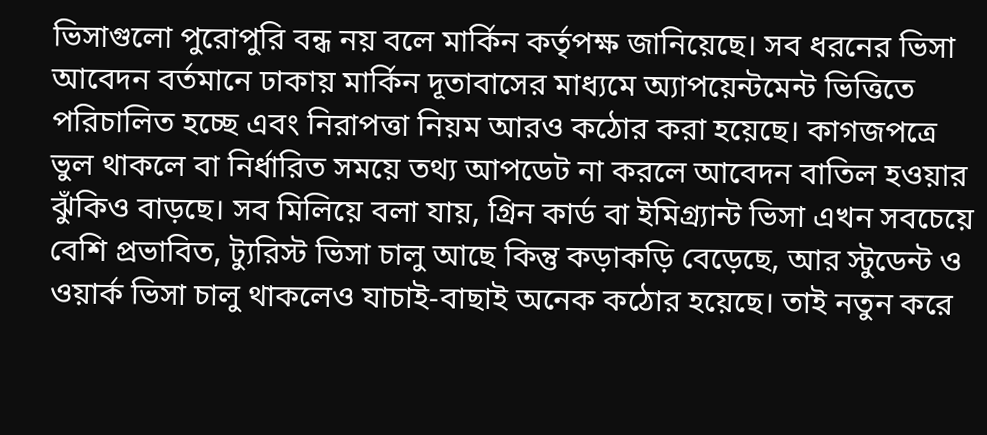ভিসাগুলো পুরোপুরি বন্ধ নয় বলে মার্কিন কর্তৃপক্ষ জানিয়েছে। সব ধরনের ভিসা আবেদন বর্তমানে ঢাকায় মার্কিন দূতাবাসের মাধ্যমে অ্যাপয়েন্টমেন্ট ভিত্তিতে পরিচালিত হচ্ছে এবং নিরাপত্তা নিয়ম আরও কঠোর করা হয়েছে। কাগজপত্রে ভুল থাকলে বা নির্ধারিত সময়ে তথ্য আপডেট না করলে আবেদন বাতিল হওয়ার ঝুঁকিও বাড়ছে। সব মিলিয়ে বলা যায়, গ্রিন কার্ড বা ইমিগ্র্যান্ট ভিসা এখন সবচেয়ে বেশি প্রভাবিত, ট্যুরিস্ট ভিসা চালু আছে কিন্তু কড়াকড়ি বেড়েছে, আর স্টুডেন্ট ও ওয়ার্ক ভিসা চালু থাকলেও যাচাই-বাছাই অনেক কঠোর হয়েছে। তাই নতুন করে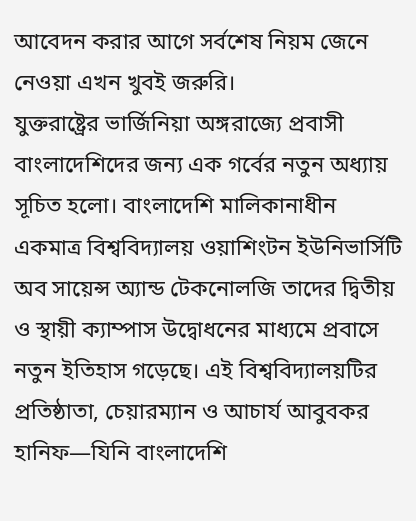আবেদন করার আগে সর্বশেষ নিয়ম জেনে নেওয়া এখন খুবই জরুরি।
যুক্তরাষ্ট্রের ভার্জিনিয়া অঙ্গরাজ্যে প্রবাসী বাংলাদেশিদের জন্য এক গর্বের নতুন অধ্যায় সূচিত হলো। বাংলাদেশি মালিকানাধীন একমাত্র বিশ্ববিদ্যালয় ওয়াশিংটন ইউনিভার্সিটি অব সায়েন্স অ্যান্ড টেকনোলজি তাদের দ্বিতীয় ও স্থায়ী ক্যাম্পাস উদ্বোধনের মাধ্যমে প্রবাসে নতুন ইতিহাস গড়েছে। এই বিশ্ববিদ্যালয়টির প্রতিষ্ঠাতা, চেয়ারম্যান ও আচার্য আবুবকর হানিফ—যিনি বাংলাদেশি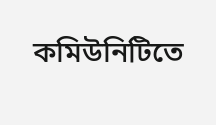কমিউনিটিতে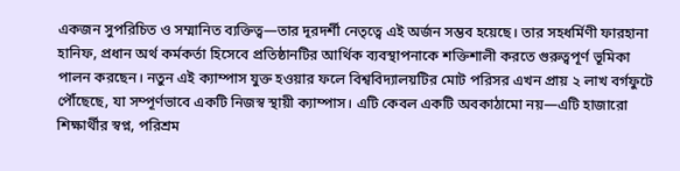একজন সুপরিচিত ও সম্মানিত ব্যক্তিত্ব—তার দূরদর্শী নেতৃত্বে এই অর্জন সম্ভব হয়েছে। তার সহধর্মিণী ফারহানা হানিফ, প্রধান অর্থ কর্মকর্তা হিসেবে প্রতিষ্ঠানটির আর্থিক ব্যবস্থাপনাকে শক্তিশালী করতে গুরুত্বপূর্ণ ভূমিকা পালন করছেন। নতুন এই ক্যাম্পাস যুক্ত হওয়ার ফলে বিশ্ববিদ্যালয়টির মোট পরিসর এখন প্রায় ২ লাখ বর্গফুটে পৌঁছেছে, যা সম্পূর্ণভাবে একটি নিজস্ব স্থায়ী ক্যাম্পাস। এটি কেবল একটি অবকাঠামো নয়—এটি হাজারো শিক্ষার্থীর স্বপ্ন, পরিশ্রম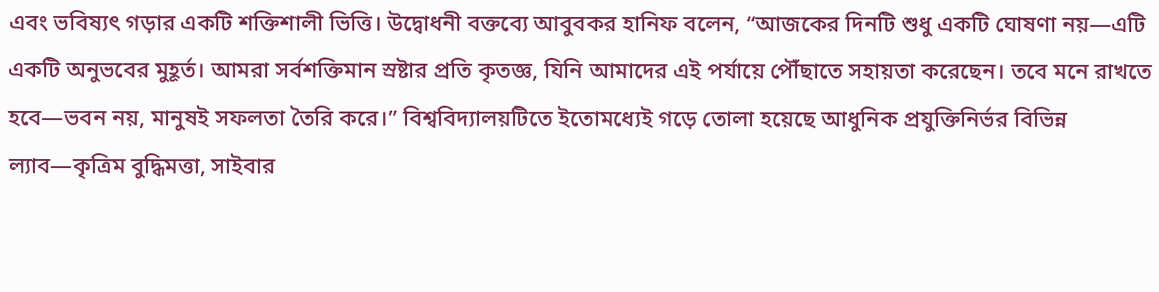এবং ভবিষ্যৎ গড়ার একটি শক্তিশালী ভিত্তি। উদ্বোধনী বক্তব্যে আবুবকর হানিফ বলেন, “আজকের দিনটি শুধু একটি ঘোষণা নয়—এটি একটি অনুভবের মুহূর্ত। আমরা সর্বশক্তিমান স্রষ্টার প্রতি কৃতজ্ঞ, যিনি আমাদের এই পর্যায়ে পৌঁছাতে সহায়তা করেছেন। তবে মনে রাখতে হবে—ভবন নয়, মানুষই সফলতা তৈরি করে।” বিশ্ববিদ্যালয়টিতে ইতোমধ্যেই গড়ে তোলা হয়েছে আধুনিক প্রযুক্তিনির্ভর বিভিন্ন ল্যাব—কৃত্রিম বুদ্ধিমত্তা, সাইবার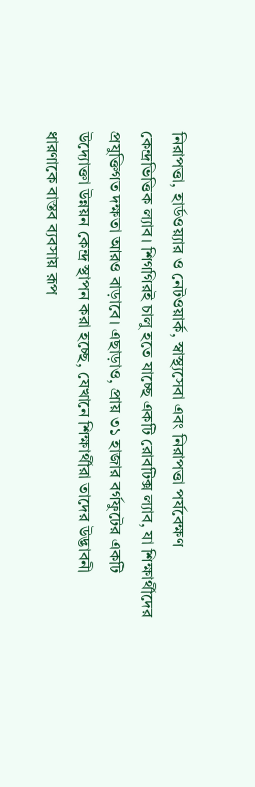নিরাপত্তা, হার্ডওয়্যার ও নেটওয়ার্ক, স্বাস্থ্যসেবা এবং নিরাপত্তা পর্যবেক্ষণ কেন্দ্রভিত্তিক ল্যাব। শিগগিরই চালু হতে যাচ্ছে একটি রোবটিক্স ল্যাব, যা শিক্ষার্থীদের প্রযুক্তিগত দক্ষতা আরও বাড়াবে। এছাড়াও, প্রায় ৩১ হাজার বর্গফুটের একটি উদ্যোক্তা উন্নয়ন কেন্দ্র স্থাপন করা হচ্ছে, যেখানে শিক্ষার্থীরা তাদের উদ্ভাবনী ধারণাকে বাস্তব ব্যবসায় রূপ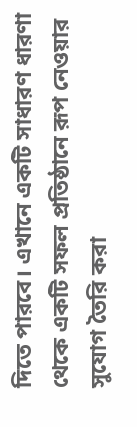দিতে পারবে। এখানে একটি সাধারণ ধারণা থেকে একটি সফল প্রতিষ্ঠানে রূপ নেওয়ার সুযোগ তৈরি করা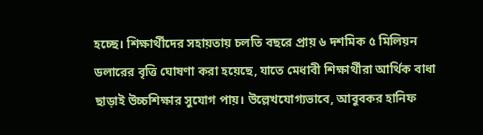হচ্ছে। শিক্ষার্থীদের সহায়তায় চলতি বছরে প্রায় ৬ দশমিক ৫ মিলিয়ন ডলারের বৃত্তি ঘোষণা করা হয়েছে, যাতে মেধাবী শিক্ষার্থীরা আর্থিক বাধা ছাড়াই উচ্চশিক্ষার সুযোগ পায়। উল্লেখযোগ্যভাবে, আবুবকর হানিফ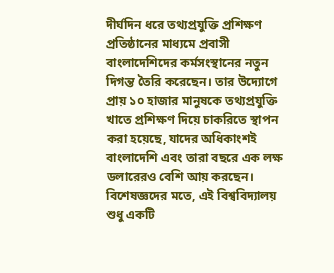দীর্ঘদিন ধরে তথ্যপ্রযুক্তি প্রশিক্ষণ প্রতিষ্ঠানের মাধ্যমে প্রবাসী বাংলাদেশিদের কর্মসংস্থানের নতুন দিগন্ত তৈরি করেছেন। তার উদ্যোগে প্রায় ১০ হাজার মানুষকে তথ্যপ্রযুক্তি খাতে প্রশিক্ষণ দিয়ে চাকরিতে স্থাপন করা হয়েছে, যাদের অধিকাংশই বাংলাদেশি এবং তারা বছরে এক লক্ষ ডলারেরও বেশি আয় করছেন। বিশেষজ্ঞদের মতে, এই বিশ্ববিদ্যালয় শুধু একটি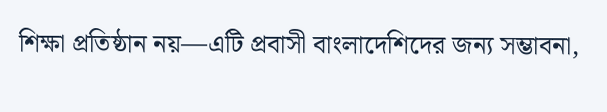শিক্ষা প্রতিষ্ঠান নয়—এটি প্রবাসী বাংলাদেশিদের জন্য সম্ভাবনা,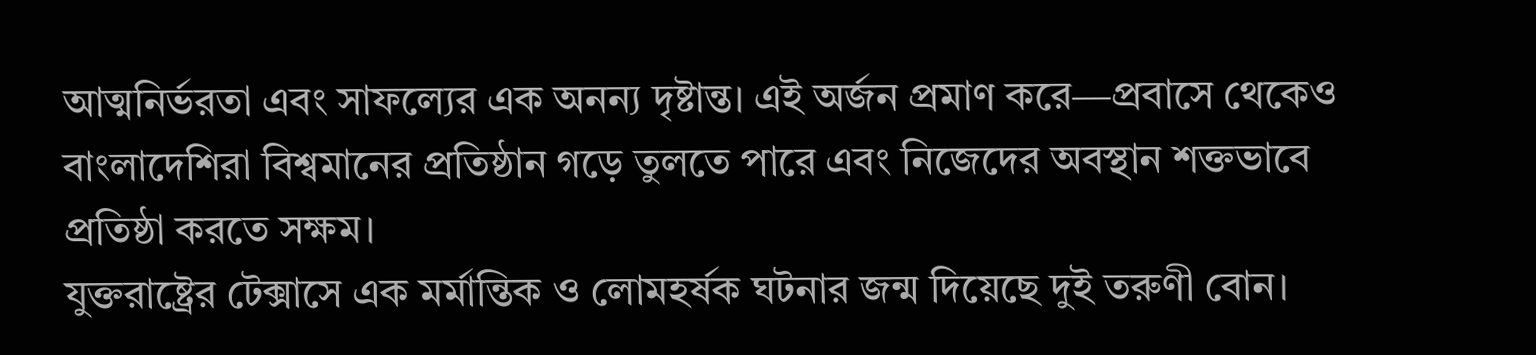আত্মনির্ভরতা এবং সাফল্যের এক অনন্য দৃষ্টান্ত। এই অর্জন প্রমাণ করে—প্রবাসে থেকেও বাংলাদেশিরা বিশ্বমানের প্রতিষ্ঠান গড়ে তুলতে পারে এবং নিজেদের অবস্থান শক্তভাবে প্রতিষ্ঠা করতে সক্ষম।
যুক্তরাষ্ট্রের টেক্সাসে এক মর্মান্তিক ও লোমহর্ষক ঘটনার জন্ম দিয়েছে দুই তরুণী বোন।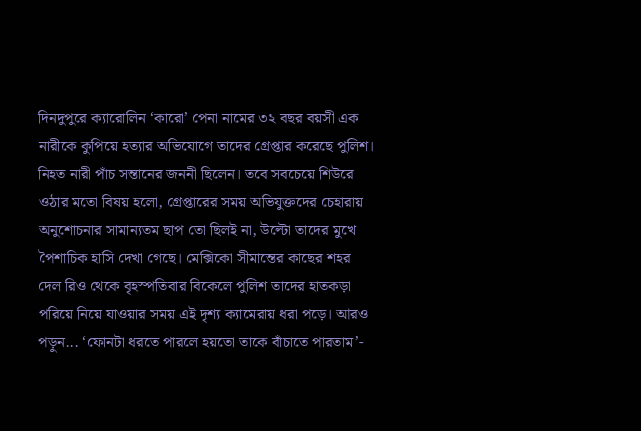দিনদুপুরে ক্যারোলিন ‘কারো’ পেনা নামের ৩২ বছর বয়সী এক নারীকে কুপিয়ে হত্যার অভিযোগে তাদের গ্রেপ্তার করেছে পুলিশ। নিহত নারী পাঁচ সন্তানের জননী ছিলেন। তবে সবচেয়ে শিউরে ওঠার মতো বিষয় হলো, গ্রেপ্তারের সময় অভিযুক্তদের চেহারায় অনুশোচনার সামান্যতম ছাপ তো ছিলই না, উল্টো তাদের মুখে পৈশাচিক হাসি দেখা গেছে। মেক্সিকো সীমান্তের কাছের শহর দেল রিও থেকে বৃহস্পতিবার বিকেলে পুলিশ তাদের হাতকড়া পরিয়ে নিয়ে যাওয়ার সময় এই দৃশ্য ক্যামেরায় ধরা পড়ে। আরও পড়ুন... ‘ফোনটা ধরতে পারলে হয়তো তাকে বাঁচাতে পারতাম’-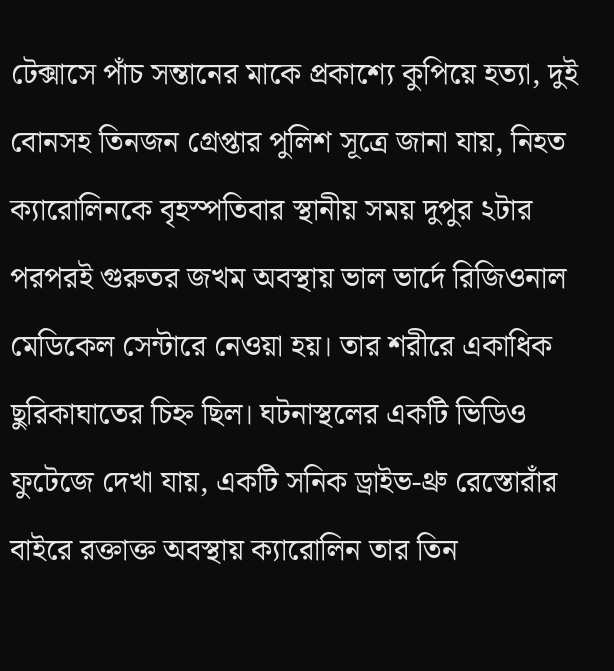টেক্সাসে পাঁচ সন্তানের মাকে প্রকাশ্যে কুপিয়ে হত্যা, দুই বোনসহ তিনজন গ্রেপ্তার পুলিশ সূত্রে জানা যায়, নিহত ক্যারোলিনকে বৃহস্পতিবার স্থানীয় সময় দুপুর ২টার পরপরই গুরুতর জখম অবস্থায় ভাল ভার্দে রিজিওনাল মেডিকেল সেন্টারে নেওয়া হয়। তার শরীরে একাধিক ছুরিকাঘাতের চিহ্ন ছিল। ঘটনাস্থলের একটি ভিডিও ফুটেজে দেখা যায়, একটি সনিক ড্রাইভ-থ্রু রেস্তোরাঁর বাইরে রক্তাক্ত অবস্থায় ক্যারোলিন তার তিন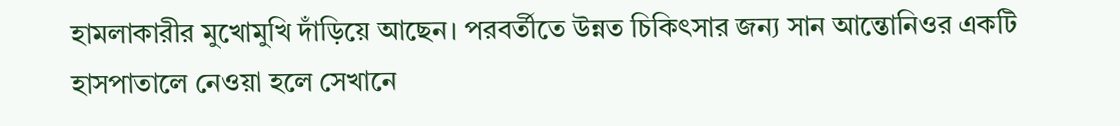হামলাকারীর মুখোমুখি দাঁড়িয়ে আছেন। পরবর্তীতে উন্নত চিকিৎসার জন্য সান আন্তোনিওর একটি হাসপাতালে নেওয়া হলে সেখানে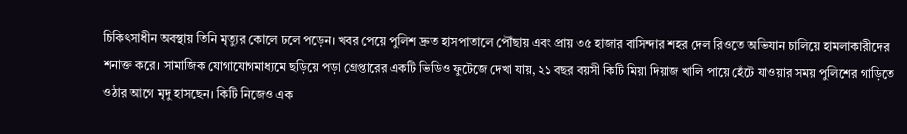চিকিৎসাধীন অবস্থায় তিনি মৃত্যুর কোলে ঢলে পড়েন। খবর পেয়ে পুলিশ দ্রুত হাসপাতালে পৌঁছায় এবং প্রায় ৩৫ হাজার বাসিন্দার শহর দেল রিওতে অভিযান চালিয়ে হামলাকারীদের শনাক্ত করে। সামাজিক যোগাযোগমাধ্যমে ছড়িয়ে পড়া গ্রেপ্তারের একটি ভিডিও ফুটেজে দেখা যায়, ২১ বছর বয়সী কিটি মিয়া দিয়াজ খালি পায়ে হেঁটে যাওয়ার সময় পুলিশের গাড়িতে ওঠার আগে মৃদু হাসছেন। কিটি নিজেও এক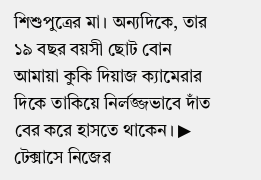শিশুপুত্রের মা। অন্যদিকে, তার ১৯ বছর বয়সী ছোট বোন আমায়া কুকি দিয়াজ ক্যামেরার দিকে তাকিয়ে নির্লজ্জভাবে দাঁত বের করে হাসতে থাকেন। ▶ টেক্সাসে নিজের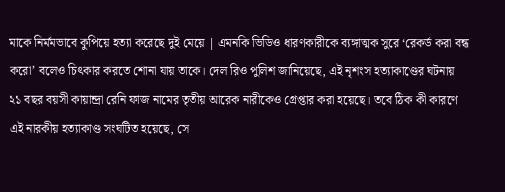মাকে নির্মমভাবে কুপিয়ে হত্যা করেছে দুই মেয়ে | এমনকি ভিডিও ধারণকারীকে ব্যঙ্গাত্মক সুরে ‘রেকর্ড করা বন্ধ করো’ বলেও চিৎকার করতে শোনা যায় তাকে। দেল রিও পুলিশ জানিয়েছে, এই নৃশংস হত্যাকাণ্ডের ঘটনায় ২১ বছর বয়সী কায়ান্দ্রা রেনি ফাজ নামের তৃতীয় আরেক নারীকেও গ্রেপ্তার করা হয়েছে। তবে ঠিক কী কারণে এই নারকীয় হত্যাকাণ্ড সংঘটিত হয়েছে, সে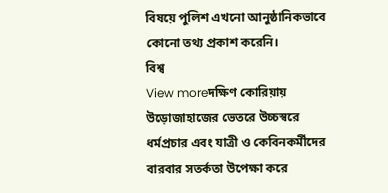বিষয়ে পুলিশ এখনো আনুষ্ঠানিকভাবে কোনো তথ্য প্রকাশ করেনি।
বিশ্ব
View moreদক্ষিণ কোরিয়ায় উড়োজাহাজের ভেতরে উচ্চস্বরে ধর্মপ্রচার এবং যাত্রী ও কেবিনকর্মীদের বারবার সতর্কতা উপেক্ষা করে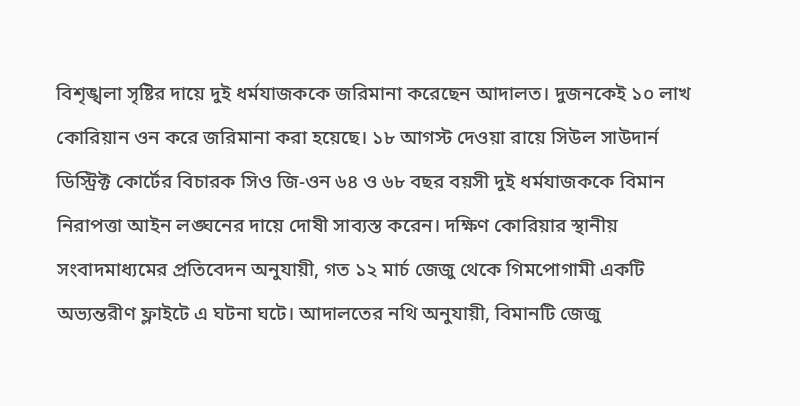বিশৃঙ্খলা সৃষ্টির দায়ে দুই ধর্মযাজককে জরিমানা করেছেন আদালত। দুজনকেই ১০ লাখ কোরিয়ান ওন করে জরিমানা করা হয়েছে। ১৮ আগস্ট দেওয়া রায়ে সিউল সাউদার্ন ডিস্ট্রিক্ট কোর্টের বিচারক সিও জি-ওন ৬৪ ও ৬৮ বছর বয়সী দুই ধর্মযাজককে বিমান নিরাপত্তা আইন লঙ্ঘনের দায়ে দোষী সাব্যস্ত করেন। দক্ষিণ কোরিয়ার স্থানীয় সংবাদমাধ্যমের প্রতিবেদন অনুযায়ী, গত ১২ মার্চ জেজু থেকে গিমপোগামী একটি অভ্যন্তরীণ ফ্লাইটে এ ঘটনা ঘটে। আদালতের নথি অনুযায়ী, বিমানটি জেজু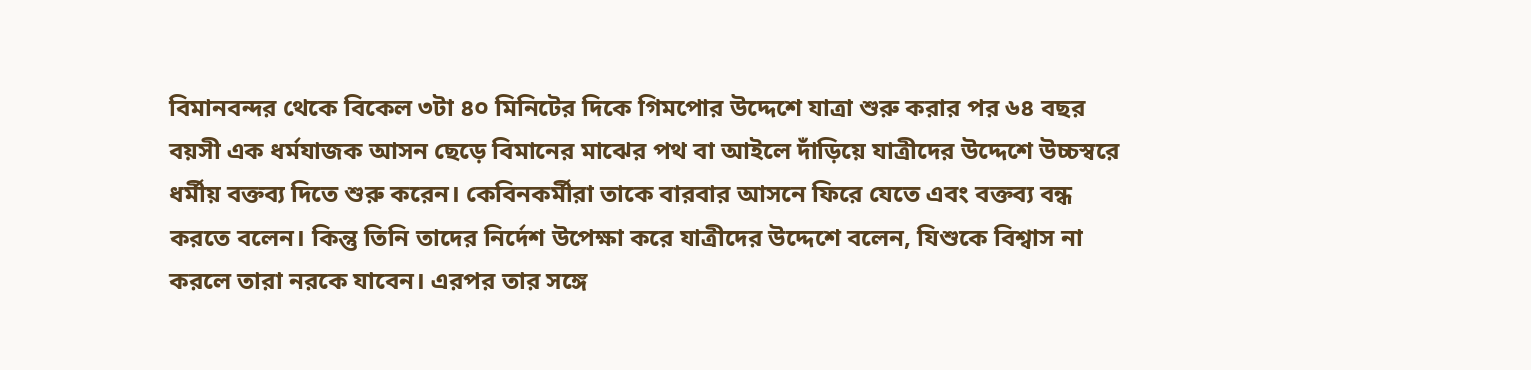বিমানবন্দর থেকে বিকেল ৩টা ৪০ মিনিটের দিকে গিমপোর উদ্দেশে যাত্রা শুরু করার পর ৬৪ বছর বয়সী এক ধর্মযাজক আসন ছেড়ে বিমানের মাঝের পথ বা আইলে দাঁড়িয়ে যাত্রীদের উদ্দেশে উচ্চস্বরে ধর্মীয় বক্তব্য দিতে শুরু করেন। কেবিনকর্মীরা তাকে বারবার আসনে ফিরে যেতে এবং বক্তব্য বন্ধ করতে বলেন। কিন্তু তিনি তাদের নির্দেশ উপেক্ষা করে যাত্রীদের উদ্দেশে বলেন, যিশুকে বিশ্বাস না করলে তারা নরকে যাবেন। এরপর তার সঙ্গে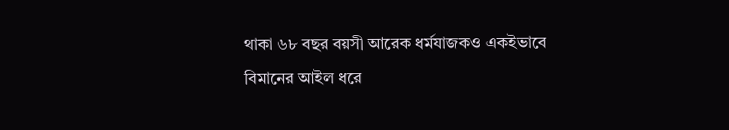থাকা ৬৮ বছর বয়সী আরেক ধর্মযাজকও একইভাবে বিমানের আইল ধরে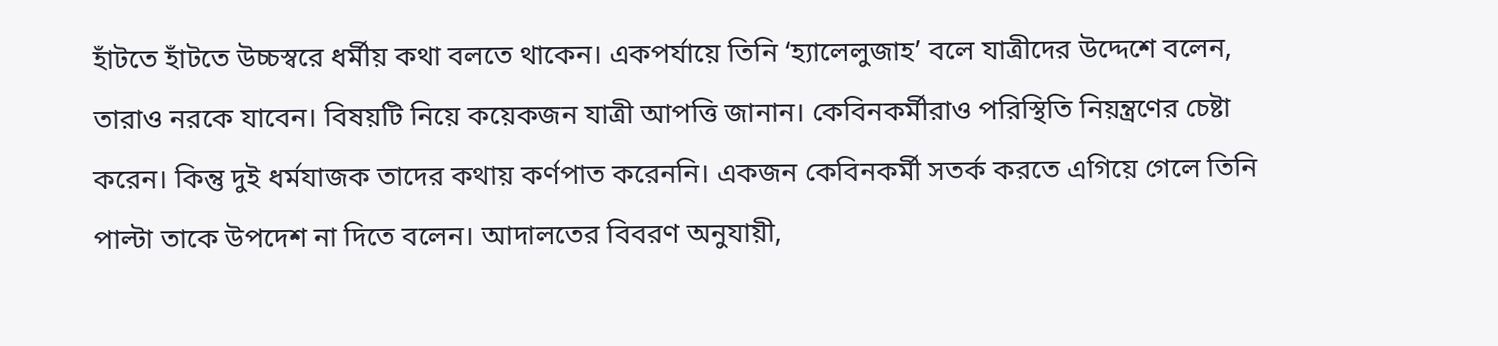হাঁটতে হাঁটতে উচ্চস্বরে ধর্মীয় কথা বলতে থাকেন। একপর্যায়ে তিনি ‘হ্যালেলুজাহ’ বলে যাত্রীদের উদ্দেশে বলেন, তারাও নরকে যাবেন। বিষয়টি নিয়ে কয়েকজন যাত্রী আপত্তি জানান। কেবিনকর্মীরাও পরিস্থিতি নিয়ন্ত্রণের চেষ্টা করেন। কিন্তু দুই ধর্মযাজক তাদের কথায় কর্ণপাত করেননি। একজন কেবিনকর্মী সতর্ক করতে এগিয়ে গেলে তিনি পাল্টা তাকে উপদেশ না দিতে বলেন। আদালতের বিবরণ অনুযায়ী,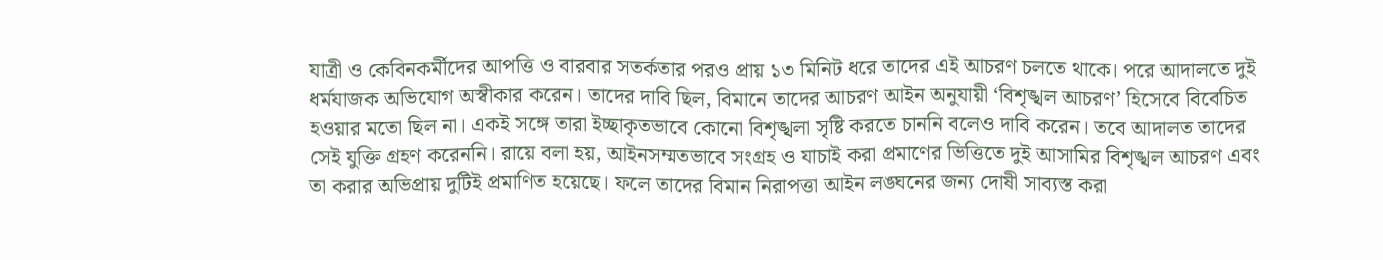যাত্রী ও কেবিনকর্মীদের আপত্তি ও বারবার সতর্কতার পরও প্রায় ১৩ মিনিট ধরে তাদের এই আচরণ চলতে থাকে। পরে আদালতে দুই ধর্মযাজক অভিযোগ অস্বীকার করেন। তাদের দাবি ছিল, বিমানে তাদের আচরণ আইন অনুযায়ী ‘বিশৃঙ্খল আচরণ’ হিসেবে বিবেচিত হওয়ার মতো ছিল না। একই সঙ্গে তারা ইচ্ছাকৃতভাবে কোনো বিশৃঙ্খলা সৃষ্টি করতে চাননি বলেও দাবি করেন। তবে আদালত তাদের সেই যুক্তি গ্রহণ করেননি। রায়ে বলা হয়, আইনসম্মতভাবে সংগ্রহ ও যাচাই করা প্রমাণের ভিত্তিতে দুই আসামির বিশৃঙ্খল আচরণ এবং তা করার অভিপ্রায় দুটিই প্রমাণিত হয়েছে। ফলে তাদের বিমান নিরাপত্তা আইন লঙ্ঘনের জন্য দোষী সাব্যস্ত করা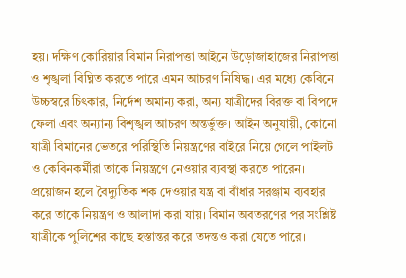হয়। দক্ষিণ কোরিয়ার বিমান নিরাপত্তা আইনে উড়োজাহাজের নিরাপত্তা ও শৃঙ্খলা বিঘ্নিত করতে পারে এমন আচরণ নিষিদ্ধ। এর মধ্যে কেবিনে উচ্চস্বরে চিৎকার, নির্দেশ অমান্য করা, অন্য যাত্রীদের বিরক্ত বা বিপদে ফেলা এবং অন্যান্য বিশৃঙ্খল আচরণ অন্তর্ভুক্ত। আইন অনুযায়ী, কোনো যাত্রী বিমানের ভেতরে পরিস্থিতি নিয়ন্ত্রণের বাইরে নিয়ে গেলে পাইলট ও কেবিনকর্মীরা তাকে নিয়ন্ত্রণে নেওয়ার ব্যবস্থা করতে পারেন। প্রয়োজন হলে বৈদ্যুতিক শক দেওয়ার যন্ত্র বা বাঁধার সরঞ্জাম ব্যবহার করে তাকে নিয়ন্ত্রণ ও আলাদা করা যায়। বিমান অবতরণের পর সংশ্লিষ্ট যাত্রীকে পুলিশের কাছে হস্তান্তর করে তদন্তও করা যেতে পারে।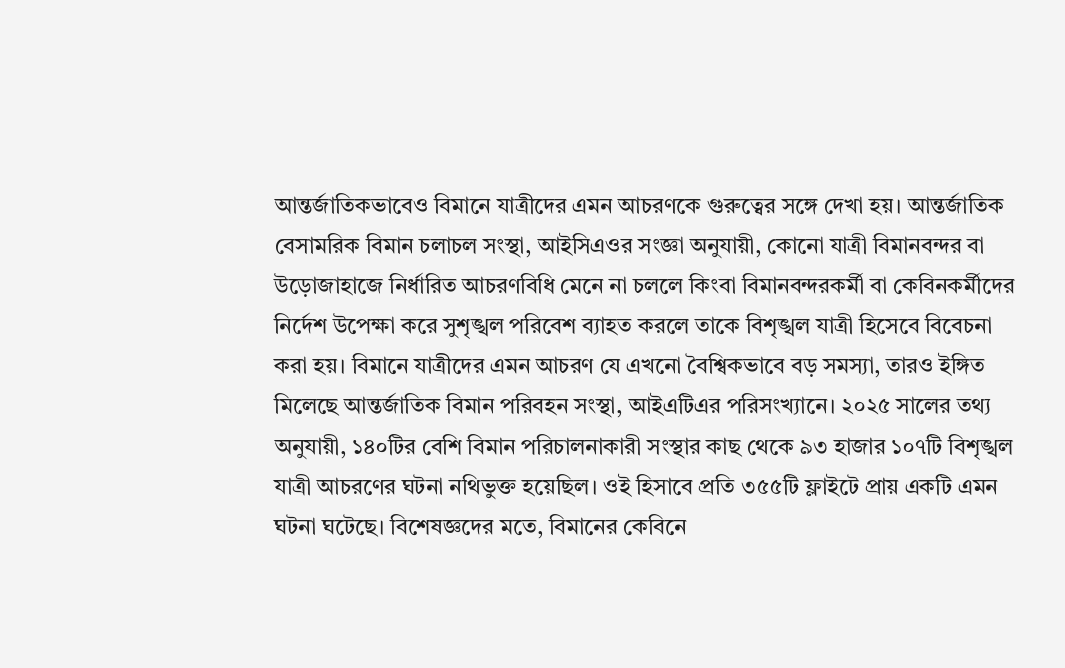আন্তর্জাতিকভাবেও বিমানে যাত্রীদের এমন আচরণকে গুরুত্বের সঙ্গে দেখা হয়। আন্তর্জাতিক বেসামরিক বিমান চলাচল সংস্থা, আইসিএওর সংজ্ঞা অনুযায়ী, কোনো যাত্রী বিমানবন্দর বা উড়োজাহাজে নির্ধারিত আচরণবিধি মেনে না চললে কিংবা বিমানবন্দরকর্মী বা কেবিনকর্মীদের নির্দেশ উপেক্ষা করে সুশৃঙ্খল পরিবেশ ব্যাহত করলে তাকে বিশৃঙ্খল যাত্রী হিসেবে বিবেচনা করা হয়। বিমানে যাত্রীদের এমন আচরণ যে এখনো বৈশ্বিকভাবে বড় সমস্যা, তারও ইঙ্গিত মিলেছে আন্তর্জাতিক বিমান পরিবহন সংস্থা, আইএটিএর পরিসংখ্যানে। ২০২৫ সালের তথ্য অনুযায়ী, ১৪০টির বেশি বিমান পরিচালনাকারী সংস্থার কাছ থেকে ৯৩ হাজার ১০৭টি বিশৃঙ্খল যাত্রী আচরণের ঘটনা নথিভুক্ত হয়েছিল। ওই হিসাবে প্রতি ৩৫৫টি ফ্লাইটে প্রায় একটি এমন ঘটনা ঘটেছে। বিশেষজ্ঞদের মতে, বিমানের কেবিনে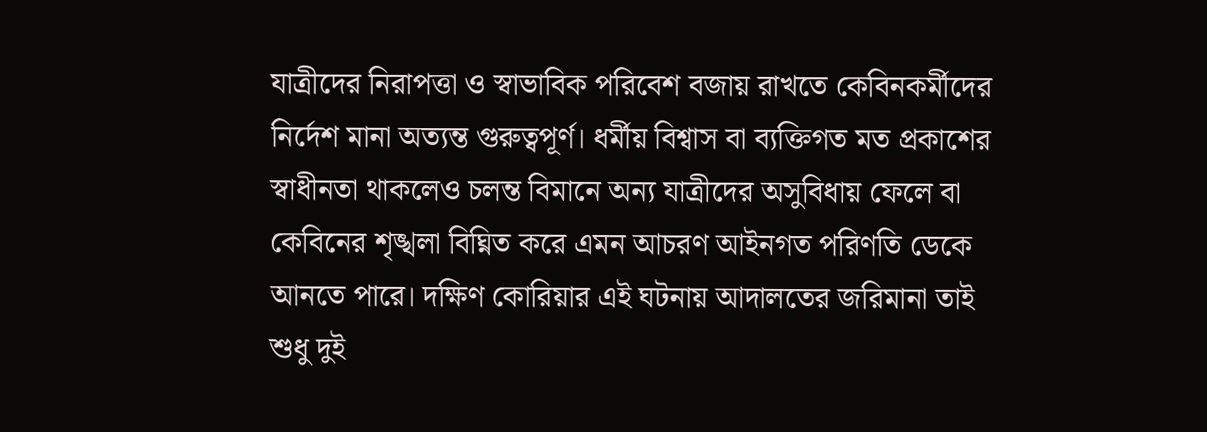যাত্রীদের নিরাপত্তা ও স্বাভাবিক পরিবেশ বজায় রাখতে কেবিনকর্মীদের নির্দেশ মানা অত্যন্ত গুরুত্বপূর্ণ। ধর্মীয় বিশ্বাস বা ব্যক্তিগত মত প্রকাশের স্বাধীনতা থাকলেও চলন্ত বিমানে অন্য যাত্রীদের অসুবিধায় ফেলে বা কেবিনের শৃঙ্খলা বিঘ্নিত করে এমন আচরণ আইনগত পরিণতি ডেকে আনতে পারে। দক্ষিণ কোরিয়ার এই ঘটনায় আদালতের জরিমানা তাই শুধু দুই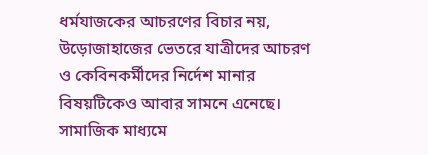ধর্মযাজকের আচরণের বিচার নয়, উড়োজাহাজের ভেতরে যাত্রীদের আচরণ ও কেবিনকর্মীদের নির্দেশ মানার বিষয়টিকেও আবার সামনে এনেছে।
সামাজিক মাধ্যমে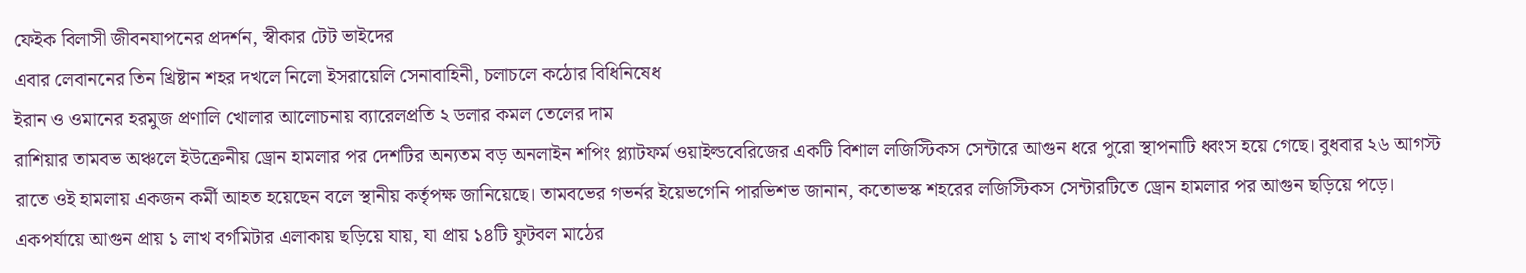ফেইক বিলাসী জীবনযাপনের প্রদর্শন, স্বীকার টেট ভাইদের
এবার লেবাননের তিন খ্রিষ্টান শহর দখলে নিলো ইসরায়েলি সেনাবাহিনী, চলাচলে কঠোর বিধিনিষেধ
ইরান ও ওমানের হরমুজ প্রণালি খোলার আলোচনায় ব্যারেলপ্রতি ২ ডলার কমল তেলের দাম
রাশিয়ার তামবভ অঞ্চলে ইউক্রেনীয় ড্রোন হামলার পর দেশটির অন্যতম বড় অনলাইন শপিং প্ল্যাটফর্ম ওয়াইল্ডবেরিজের একটি বিশাল লজিস্টিকস সেন্টারে আগুন ধরে পুরো স্থাপনাটি ধ্বংস হয়ে গেছে। বুধবার ২৬ আগস্ট রাতে ওই হামলায় একজন কর্মী আহত হয়েছেন বলে স্থানীয় কর্তৃপক্ষ জানিয়েছে। তামবভের গভর্নর ইয়েভগেনি পারভিশভ জানান, কতোভস্ক শহরের লজিস্টিকস সেন্টারটিতে ড্রোন হামলার পর আগুন ছড়িয়ে পড়ে। একপর্যায়ে আগুন প্রায় ১ লাখ বর্গমিটার এলাকায় ছড়িয়ে যায়, যা প্রায় ১৪টি ফুটবল মাঠের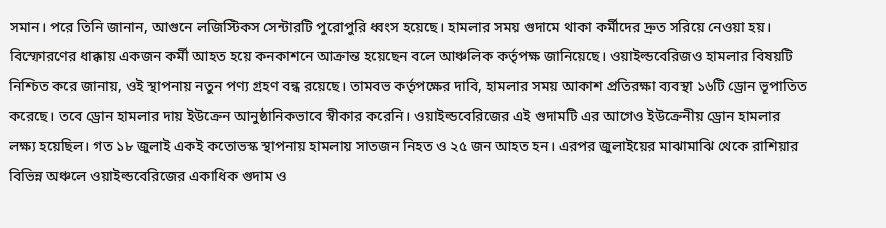সমান। পরে তিনি জানান, আগুনে লজিস্টিকস সেন্টারটি পুরোপুরি ধ্বংস হয়েছে। হামলার সময় গুদামে থাকা কর্মীদের দ্রুত সরিয়ে নেওয়া হয়। বিস্ফোরণের ধাক্কায় একজন কর্মী আহত হয়ে কনকাশনে আক্রান্ত হয়েছেন বলে আঞ্চলিক কর্তৃপক্ষ জানিয়েছে। ওয়াইল্ডবেরিজও হামলার বিষয়টি নিশ্চিত করে জানায়, ওই স্থাপনায় নতুন পণ্য গ্রহণ বন্ধ রয়েছে। তামবভ কর্তৃপক্ষের দাবি, হামলার সময় আকাশ প্রতিরক্ষা ব্যবস্থা ১৬টি ড্রোন ভূপাতিত করেছে। তবে ড্রোন হামলার দায় ইউক্রেন আনুষ্ঠানিকভাবে স্বীকার করেনি। ওয়াইল্ডবেরিজের এই গুদামটি এর আগেও ইউক্রেনীয় ড্রোন হামলার লক্ষ্য হয়েছিল। গত ১৮ জুলাই একই কতোভস্ক স্থাপনায় হামলায় সাতজন নিহত ও ২৫ জন আহত হন। এরপর জুলাইয়ের মাঝামাঝি থেকে রাশিয়ার বিভিন্ন অঞ্চলে ওয়াইল্ডবেরিজের একাধিক গুদাম ও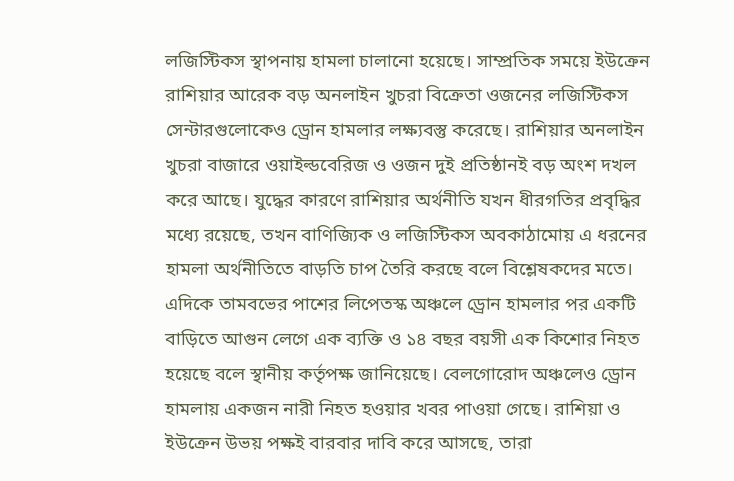লজিস্টিকস স্থাপনায় হামলা চালানো হয়েছে। সাম্প্রতিক সময়ে ইউক্রেন রাশিয়ার আরেক বড় অনলাইন খুচরা বিক্রেতা ওজনের লজিস্টিকস সেন্টারগুলোকেও ড্রোন হামলার লক্ষ্যবস্তু করেছে। রাশিয়ার অনলাইন খুচরা বাজারে ওয়াইল্ডবেরিজ ও ওজন দুই প্রতিষ্ঠানই বড় অংশ দখল করে আছে। যুদ্ধের কারণে রাশিয়ার অর্থনীতি যখন ধীরগতির প্রবৃদ্ধির মধ্যে রয়েছে, তখন বাণিজ্যিক ও লজিস্টিকস অবকাঠামোয় এ ধরনের হামলা অর্থনীতিতে বাড়তি চাপ তৈরি করছে বলে বিশ্লেষকদের মতে। এদিকে তামবভের পাশের লিপেতস্ক অঞ্চলে ড্রোন হামলার পর একটি বাড়িতে আগুন লেগে এক ব্যক্তি ও ১৪ বছর বয়সী এক কিশোর নিহত হয়েছে বলে স্থানীয় কর্তৃপক্ষ জানিয়েছে। বেলগোরোদ অঞ্চলেও ড্রোন হামলায় একজন নারী নিহত হওয়ার খবর পাওয়া গেছে। রাশিয়া ও ইউক্রেন উভয় পক্ষই বারবার দাবি করে আসছে, তারা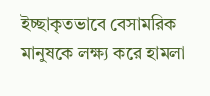ইচ্ছাকৃতভাবে বেসামরিক মানুষকে লক্ষ্য করে হামলা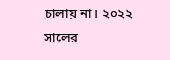চালায় না। ২০২২ সালের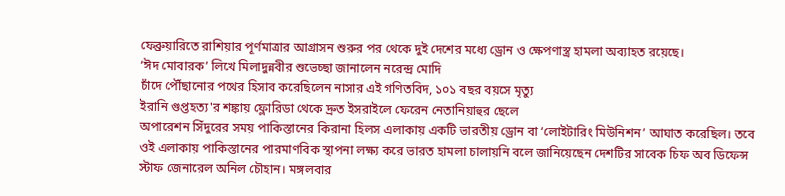ফেব্রুয়ারিতে রাশিয়ার পূর্ণমাত্রার আগ্রাসন শুরুর পর থেকে দুই দেশের মধ্যে ড্রোন ও ক্ষেপণাস্ত্র হামলা অব্যাহত রয়েছে।
‘ঈদ মোবারক’ লিখে মিলাদুন্নবীর শুভেচ্ছা জানালেন নরেন্দ্র মোদি
চাঁদে পৌঁছানোর পথের হিসাব করেছিলেন নাসার এই গণিতবিদ, ১০১ বছর বয়সে মৃত্যু
ইরানি গুপ্তহত্য'র শঙ্কায় ফ্লোরিডা থেকে দ্রুত ইসরাইলে ফেরেন নেতানিয়াহুর ছেলে
অপারেশন সিঁদুরের সময় পাকিস্তানের কিরানা হিলস এলাকায় একটি ভারতীয় ড্রোন বা ‘লোইটারিং মিউনিশন’ আঘাত করেছিল। তবে ওই এলাকায় পাকিস্তানের পারমাণবিক স্থাপনা লক্ষ্য করে ভারত হামলা চালায়নি বলে জানিয়েছেন দেশটির সাবেক চিফ অব ডিফেন্স স্টাফ জেনারেল অনিল চৌহান। মঙ্গলবার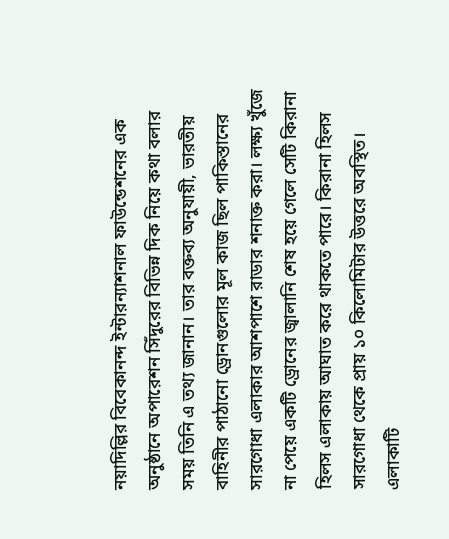নয়াদিল্লির বিবেকানন্দ ইন্টারন্যাশনাল ফাউন্ডেশনের এক অনুষ্ঠানে অপারেশন সিঁদুরের বিভিন্ন দিক নিয়ে কথা বলার সময় তিনি এ তথ্য জানান। তার বক্তব্য অনুযায়ী, ভারতীয় বাহিনীর পাঠানো ড্রোনগুলোর মূল কাজ ছিল পাকিস্তানের সারগোধা এলাকার আশপাশে রাডার শনাক্ত করা। লক্ষ্য খুঁজে না পেয়ে একটি ড্রোনের জ্বালানি শেষ হয়ে গেলে সেটি কিরানা হিলস এলাকায় আঘাত করে থাকতে পারে। কিরানা হিলস সারগোধা থেকে প্রায় ১০ কিলোমিটার উত্তরে অবস্থিত। এলাকাটি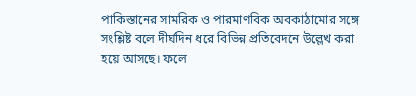পাকিস্তানের সামরিক ও পারমাণবিক অবকাঠামোর সঙ্গে সংশ্লিষ্ট বলে দীর্ঘদিন ধরে বিভিন্ন প্রতিবেদনে উল্লেখ করা হয়ে আসছে। ফলে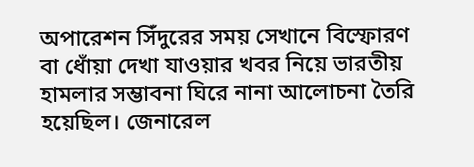অপারেশন সিঁদুরের সময় সেখানে বিস্ফোরণ বা ধোঁয়া দেখা যাওয়ার খবর নিয়ে ভারতীয় হামলার সম্ভাবনা ঘিরে নানা আলোচনা তৈরি হয়েছিল। জেনারেল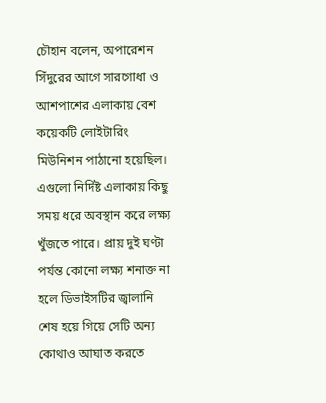চৌহান বলেন, অপারেশন সিঁদুরের আগে সারগোধা ও আশপাশের এলাকায় বেশ কয়েকটি লোইটারিং মিউনিশন পাঠানো হয়েছিল। এগুলো নির্দিষ্ট এলাকায় কিছু সময় ধরে অবস্থান করে লক্ষ্য খুঁজতে পারে। প্রায় দুই ঘণ্টা পর্যন্ত কোনো লক্ষ্য শনাক্ত না হলে ডিভাইসটির জ্বালানি শেষ হয়ে গিয়ে সেটি অন্য কোথাও আঘাত করতে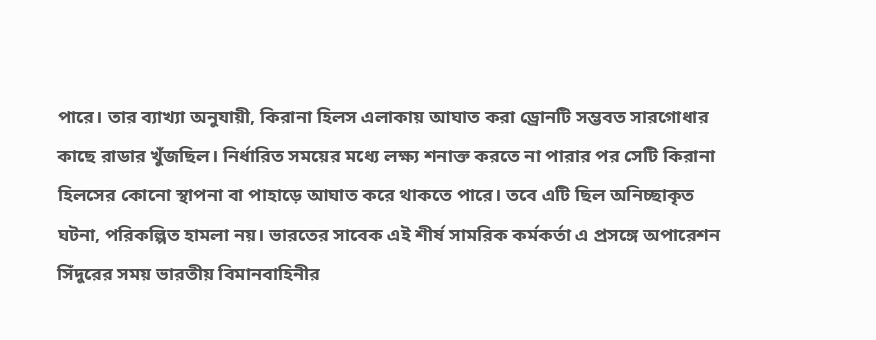পারে। তার ব্যাখ্যা অনুযায়ী, কিরানা হিলস এলাকায় আঘাত করা ড্রোনটি সম্ভবত সারগোধার কাছে রাডার খুঁজছিল। নির্ধারিত সময়ের মধ্যে লক্ষ্য শনাক্ত করতে না পারার পর সেটি কিরানা হিলসের কোনো স্থাপনা বা পাহাড়ে আঘাত করে থাকতে পারে। তবে এটি ছিল অনিচ্ছাকৃত ঘটনা, পরিকল্পিত হামলা নয়। ভারতের সাবেক এই শীর্ষ সামরিক কর্মকর্তা এ প্রসঙ্গে অপারেশন সিঁদুরের সময় ভারতীয় বিমানবাহিনীর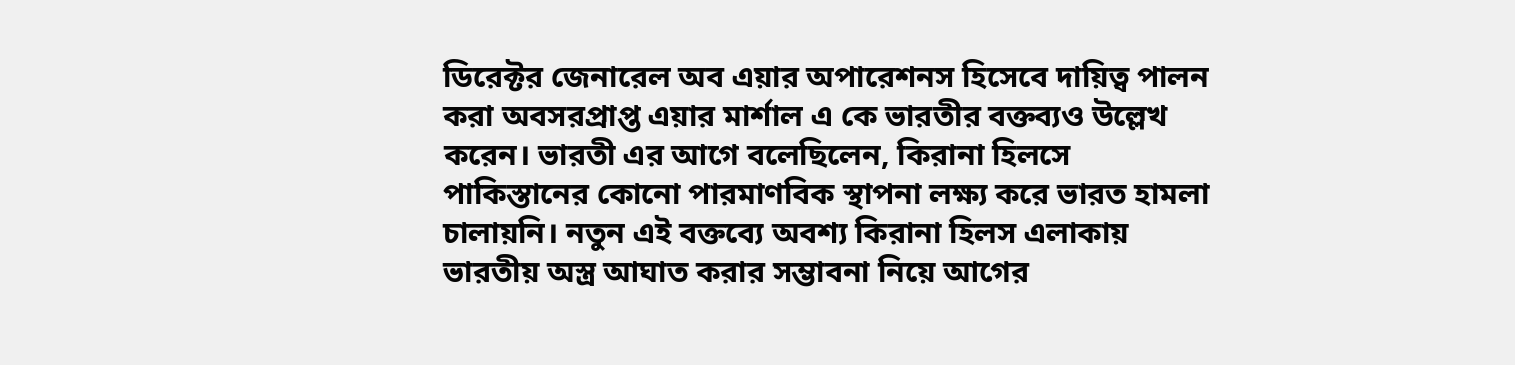ডিরেক্টর জেনারেল অব এয়ার অপারেশনস হিসেবে দায়িত্ব পালন করা অবসরপ্রাপ্ত এয়ার মার্শাল এ কে ভারতীর বক্তব্যও উল্লেখ করেন। ভারতী এর আগে বলেছিলেন, কিরানা হিলসে পাকিস্তানের কোনো পারমাণবিক স্থাপনা লক্ষ্য করে ভারত হামলা চালায়নি। নতুন এই বক্তব্যে অবশ্য কিরানা হিলস এলাকায় ভারতীয় অস্ত্র আঘাত করার সম্ভাবনা নিয়ে আগের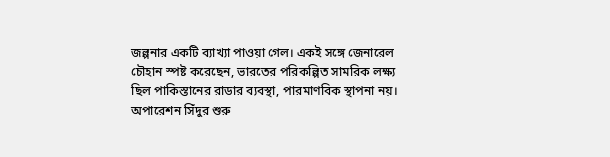জল্পনার একটি ব্যাখ্যা পাওয়া গেল। একই সঙ্গে জেনারেল চৌহান স্পষ্ট করেছেন, ভারতের পরিকল্পিত সামরিক লক্ষ্য ছিল পাকিস্তানের রাডার ব্যবস্থা, পারমাণবিক স্থাপনা নয়। অপারেশন সিঁদুর শুরু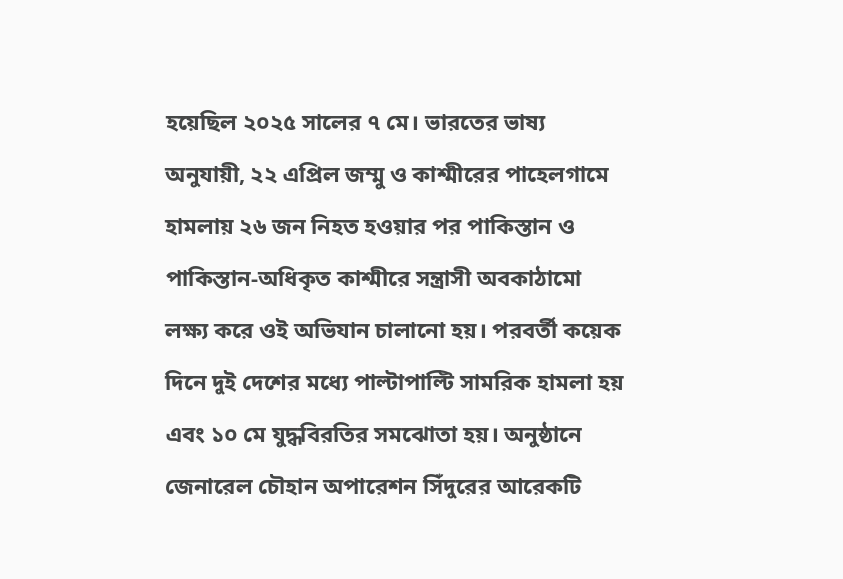হয়েছিল ২০২৫ সালের ৭ মে। ভারতের ভাষ্য অনুযায়ী, ২২ এপ্রিল জম্মু ও কাশ্মীরের পাহেলগামে হামলায় ২৬ জন নিহত হওয়ার পর পাকিস্তান ও পাকিস্তান-অধিকৃত কাশ্মীরে সন্ত্রাসী অবকাঠামো লক্ষ্য করে ওই অভিযান চালানো হয়। পরবর্তী কয়েক দিনে দুই দেশের মধ্যে পাল্টাপাল্টি সামরিক হামলা হয় এবং ১০ মে যুদ্ধবিরতির সমঝোতা হয়। অনুষ্ঠানে জেনারেল চৌহান অপারেশন সিঁদুরের আরেকটি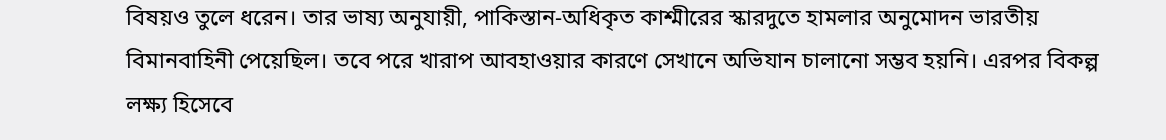বিষয়ও তুলে ধরেন। তার ভাষ্য অনুযায়ী, পাকিস্তান-অধিকৃত কাশ্মীরের স্কারদুতে হামলার অনুমোদন ভারতীয় বিমানবাহিনী পেয়েছিল। তবে পরে খারাপ আবহাওয়ার কারণে সেখানে অভিযান চালানো সম্ভব হয়নি। এরপর বিকল্প লক্ষ্য হিসেবে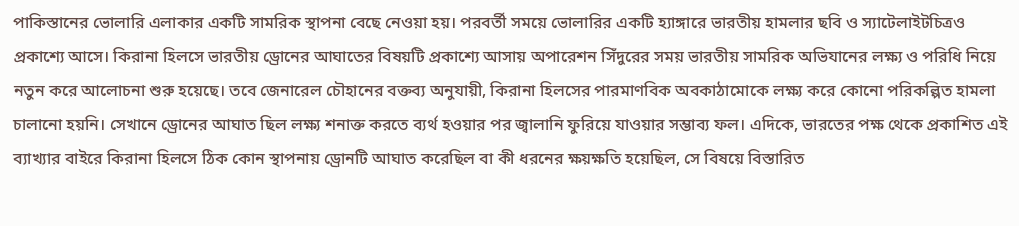পাকিস্তানের ভোলারি এলাকার একটি সামরিক স্থাপনা বেছে নেওয়া হয়। পরবর্তী সময়ে ভোলারির একটি হ্যাঙ্গারে ভারতীয় হামলার ছবি ও স্যাটেলাইটচিত্রও প্রকাশ্যে আসে। কিরানা হিলসে ভারতীয় ড্রোনের আঘাতের বিষয়টি প্রকাশ্যে আসায় অপারেশন সিঁদুরের সময় ভারতীয় সামরিক অভিযানের লক্ষ্য ও পরিধি নিয়ে নতুন করে আলোচনা শুরু হয়েছে। তবে জেনারেল চৌহানের বক্তব্য অনুযায়ী, কিরানা হিলসের পারমাণবিক অবকাঠামোকে লক্ষ্য করে কোনো পরিকল্পিত হামলা চালানো হয়নি। সেখানে ড্রোনের আঘাত ছিল লক্ষ্য শনাক্ত করতে ব্যর্থ হওয়ার পর জ্বালানি ফুরিয়ে যাওয়ার সম্ভাব্য ফল। এদিকে, ভারতের পক্ষ থেকে প্রকাশিত এই ব্যাখ্যার বাইরে কিরানা হিলসে ঠিক কোন স্থাপনায় ড্রোনটি আঘাত করেছিল বা কী ধরনের ক্ষয়ক্ষতি হয়েছিল, সে বিষয়ে বিস্তারিত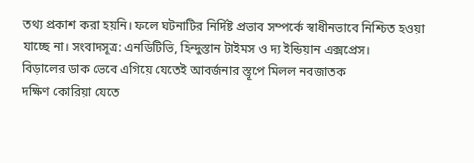তথ্য প্রকাশ করা হয়নি। ফলে ঘটনাটির নির্দিষ্ট প্রভাব সম্পর্কে স্বাধীনভাবে নিশ্চিত হওয়া যাচ্ছে না। সংবাদসূত্র: এনডিটিভি, হিন্দুস্তান টাইমস ও দ্য ইন্ডিয়ান এক্সপ্রেস।
বিড়ালের ডাক ভেবে এগিয়ে যেতেই আবর্জনার স্তূপে মিলল নবজাতক
দক্ষিণ কোরিয়া যেতে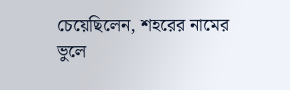চেয়েছিলেন, শহরের নামের ভুলে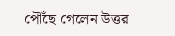পৌঁছে গেলেন উত্তর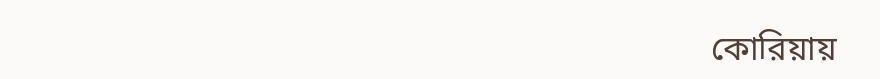কোরিয়ায়